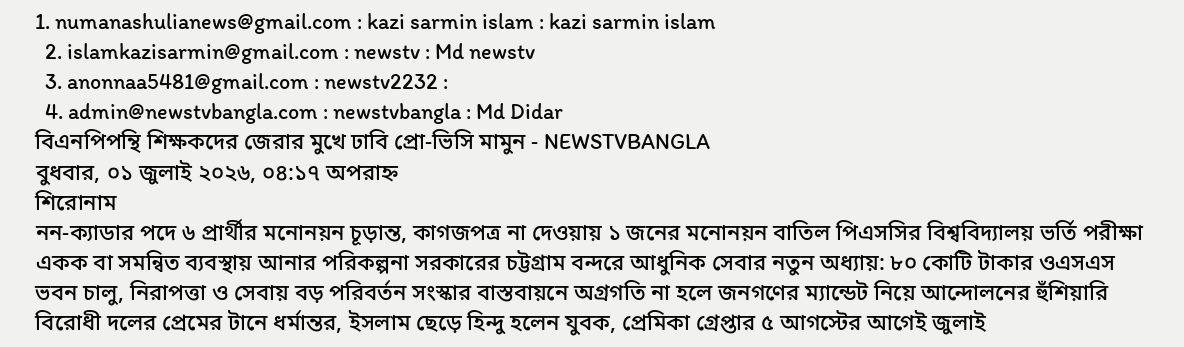1. numanashulianews@gmail.com : kazi sarmin islam : kazi sarmin islam
  2. islamkazisarmin@gmail.com : newstv : Md newstv
  3. anonnaa5481@gmail.com : newstv2232 :
  4. admin@newstvbangla.com : newstvbangla : Md Didar
বিএনপিপন্থি শিক্ষকদের জেরার মুখে ঢাবি প্রো-ভিসি মামুন - NEWSTVBANGLA
বুধবার, ০১ জুলাই ২০২৬, ০৪:১৭ অপরাহ্ন
শিরোনাম
নন-ক্যাডার পদে ৬ প্রার্থীর মনোনয়ন চূড়ান্ত, কাগজপত্র না দেওয়ায় ১ জনের মনোনয়ন বাতিল পিএসসির বিশ্ববিদ্যালয় ভর্তি পরীক্ষা একক বা সমন্বিত ব্যবস্থায় আনার পরিকল্পনা সরকারের চট্টগ্রাম বন্দরে আধুনিক সেবার নতুন অধ্যায়: ৮০ কোটি টাকার ওএসএস ভবন চালু, নিরাপত্তা ও সেবায় বড় পরিবর্তন সংস্কার বাস্তবায়নে অগ্রগতি না হলে জনগণের ম্যান্ডেট নিয়ে আন্দোলনের হুঁশিয়ারি বিরোধী দলের প্রেমের টানে ধর্মান্তর, ইসলাম ছেড়ে হিন্দু হলেন যুবক, প্রেমিকা গ্রেপ্তার ৫ আগস্টের আগেই জুলাই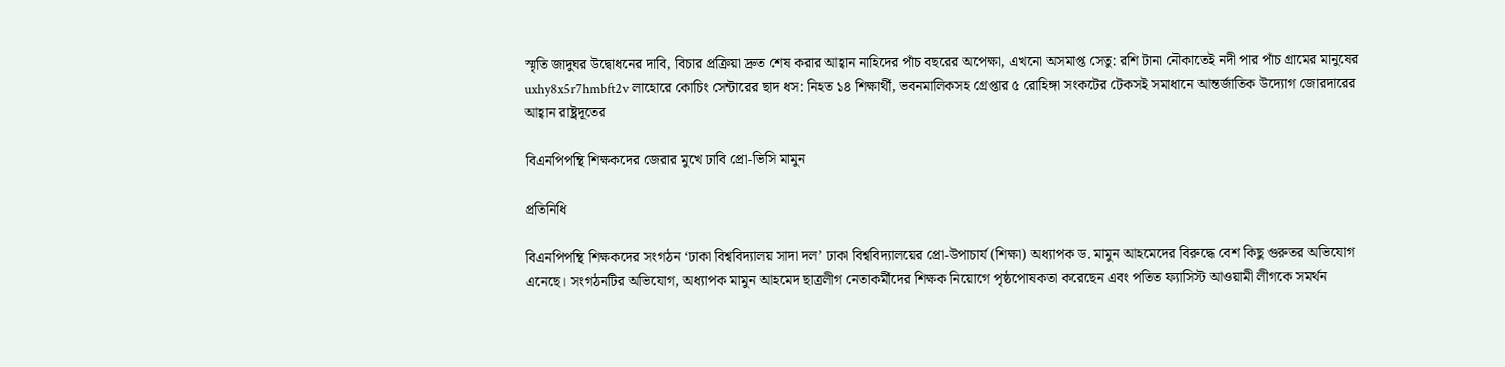স্মৃতি জাদুঘর উদ্বোধনের দাবি, বিচার প্রক্রিয়া দ্রুত শেষ করার আহ্বান নাহিদের পাঁচ বছরের অপেক্ষা, এখনো অসমাপ্ত সেতু: রশি টানা নৌকাতেই নদী পার পাঁচ গ্রামের মানুষের uxhy8x5r7hmbft2v লাহোরে কোচিং সেন্টারের ছাদ ধস: নিহত ১৪ শিক্ষার্থী, ভবনমালিকসহ গ্রেপ্তার ৫ রোহিঙ্গা সংকটের টেকসই সমাধানে আন্তর্জাতিক উদ্যোগ জোরদারের আহ্বান রাষ্ট্রদূতের

বিএনপিপন্থি শিক্ষকদের জেরার মুখে ঢাবি প্রো-ভিসি মামুন

প্রতিনিধি

বিএনপিপন্থি শিক্ষকদের সংগঠন ‘ঢাকা বিশ্ববিদ্যালয় সাদা দল’ ঢাকা বিশ্ববিদ্যালয়ের প্রো-উপাচার্য (শিক্ষা) অধ্যাপক ড. মামুন আহমেদের বিরুদ্ধে বেশ কিছু গুরুতর অভিযোগ এনেছে। সংগঠনটির অভিযোগ, অধ্যাপক মামুন আহমেদ ছাত্রলীগ নেতাকর্মীদের শিক্ষক নিয়োগে পৃষ্ঠপোষকতা করেছেন এবং ‌পতিত ফ্যাসিস্ট আওয়ামী লীগকে সমর্থন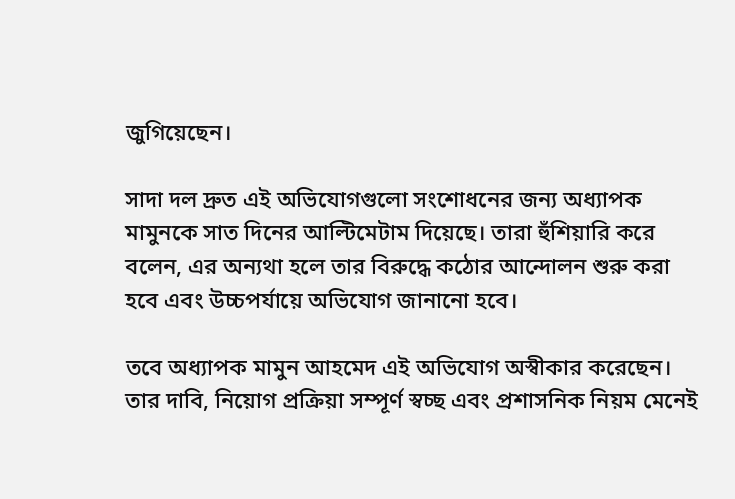জুগিয়েছেন।

সাদা দল দ্রুত এই অভিযোগগুলো সংশোধনের জন্য অধ্যাপক মামুনকে সাত দিনের আল্টিমেটাম দিয়েছে। তারা হুঁশিয়ারি করে বলেন, এর অন্যথা হলে তার বিরুদ্ধে কঠোর আন্দোলন শুরু করা হবে এবং উচ্চপর্যায়ে অভিযোগ জানানো হবে।

তবে অধ্যাপক মামুন আহমেদ এই অভিযোগ অস্বীকার করেছেন। তার দাবি, নিয়োগ প্রক্রিয়া সম্পূর্ণ স্বচ্ছ এবং প্রশাসনিক নিয়ম মেনেই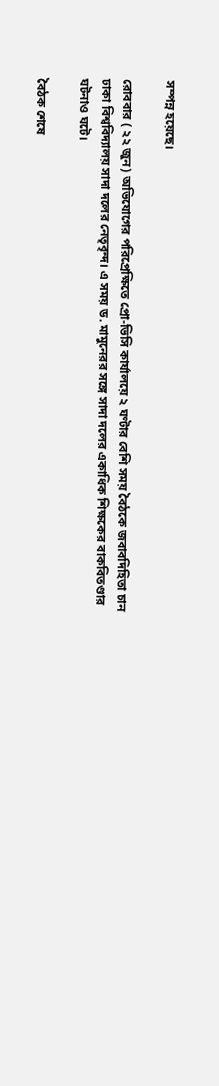সম্পন্ন হয়েছে।

রোববার ( ২২ জুন) অভিযোগের পরিপ্রেক্ষিতে প্রো-ভিসি কার্যালয়ে ২ ঘণ্টার বেশি সময় বৈঠকে জবাবদিহিতা চান ঢাকা বিশ্ববিদ্যালয় সাদা দলের নেতৃবৃন্দ। এ সময় ড. মামুনেরর সঙ্গে সাদা দলের একাধিক শিক্ষকের বাকবিতণ্ডার ঘটনাও ঘটে।

বৈঠক শেষে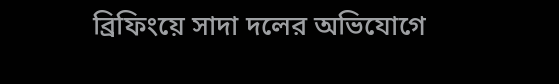ব্রিফিংয়ে সাদা দলের অভিযোগে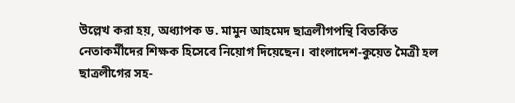উল্লেখ করা হয়, অধ্যাপক ড. মামুন আহমেদ ছাত্রলীগপন্থি বিতর্কিত নেতাকর্মীদের শিক্ষক হিসেবে নিয়োগ দিয়েছেন। বাংলাদেশ-কুয়েত মৈত্রী হল ছাত্রলীগের সহ-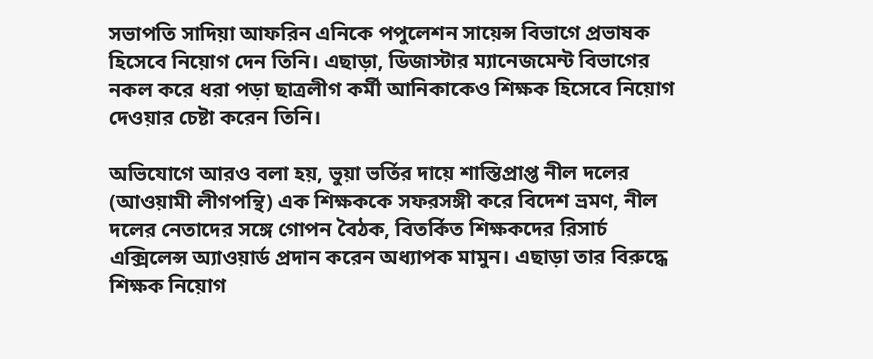সভাপতি সাদিয়া আফরিন এনিকে পপুলেশন সায়েন্স বিভাগে প্রভাষক হিসেবে নিয়োগ দেন তিনি। এছাড়া, ডিজাস্টার ম্যানেজমেন্ট বিভাগের নকল করে ধরা পড়া ছাত্রলীগ কর্মী আনিকাকেও শিক্ষক হিসেবে নিয়োগ দেওয়ার চেষ্টা করেন তিনি।

অভিযোগে আরও বলা হয়, ভুয়া ভর্তির দায়ে শাস্তিপ্রাপ্ত নীল দলের (আওয়ামী লীগপন্থি) এক শিক্ষককে সফরসঙ্গী করে বিদেশ ভ্রমণ, নীল দলের নেতাদের সঙ্গে গোপন বৈঠক, বিতর্কিত শিক্ষকদের রিসার্চ এক্সিলেন্স অ্যাওয়ার্ড প্রদান করেন অধ্যাপক মামুন। এছাড়া তার বিরুদ্ধে শিক্ষক নিয়োগ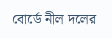বোর্ডে নীল দলের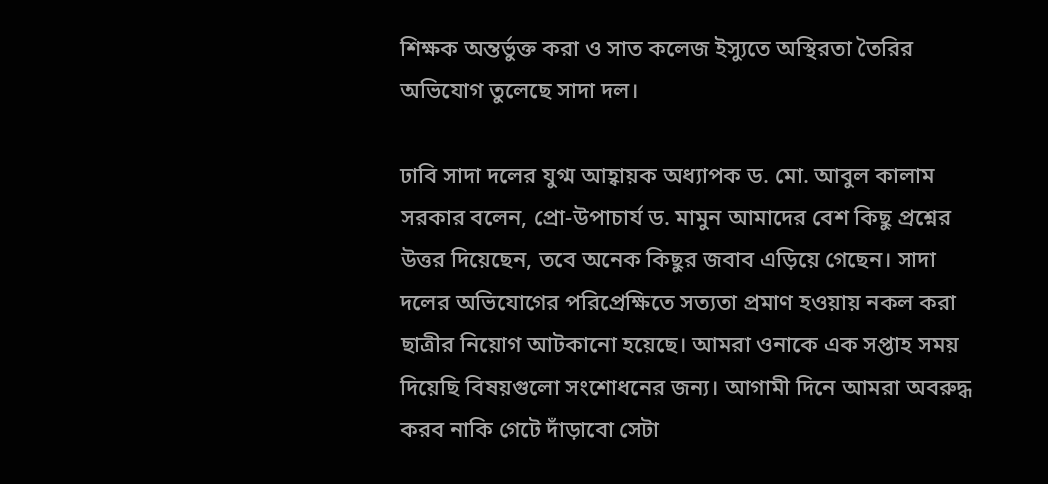শিক্ষক অন্তর্ভুক্ত করা ও সাত কলেজ ইস্যুতে অস্থিরতা তৈরির অভিযোগ তুলেছে সাদা দল।

ঢা‌বি সাদা দলের যুগ্ম আহ্বায়ক অধ্যাপক ড. মো. আবুল কালাম সরকার বলেন, প্রো-উপাচার্য ড. মামুন আমাদের বেশ কিছু প্রশ্নের উত্তর দিয়েছেন, তবে অনেক কিছুর জবাব এড়িয়ে গেছেন। সাদা দলের অভিযোগের পরিপ্রেক্ষিতে সত্যতা প্রমাণ হওয়ায় নকল করা ছাত্রীর নিয়োগ আটকানো হয়েছে। আমরা ওনাকে এক সপ্তাহ সময় দিয়েছি বিষয়গুলো সংশোধনের জন্য। আগামী দিনে আমরা অবরুদ্ধ করব নাকি গেটে দাঁড়াবো সেটা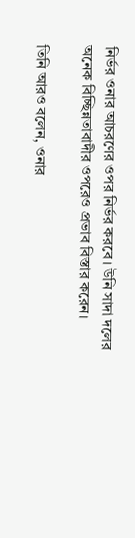নির্ভর ওনার আচরণের ওপর নির্ভর করবে। উনি সাদা দলের অনেক বিচ্ছিন্নতাবাদীর ওপরেও প্রভাব বিস্তার করেন।

তিনি আরও বলেন, ওনার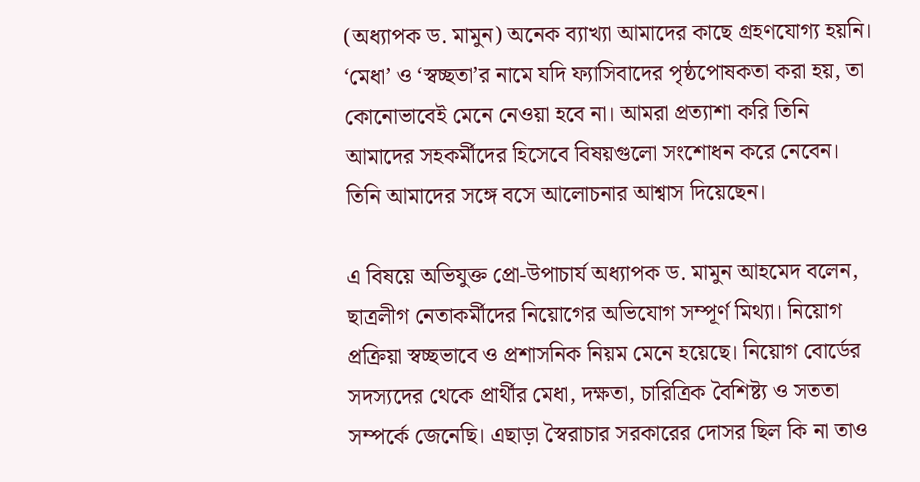(অধ্যাপক ড. মামুন) অনেক ব্যাখ্যা আমাদের কাছে গ্রহণযোগ্য হয়নি। ‘মেধা’ ও ‘স্বচ্ছতা’র নামে যদি ফ্যাসিবাদের পৃষ্ঠপোষকতা করা হয়, তা কোনোভাবেই মেনে নেওয়া হবে না। আমরা প্রত্যাশা করি তিনি আমাদের সহকর্মীদের হিসেবে বিষয়গুলো সংশোধন করে নেবেন। তিনি আমাদের সঙ্গে বসে আলোচনার আশ্বাস দিয়েছেন।

এ বিষয়ে অভিযুক্ত প্রো-উপাচার্য অধ্যাপক ড. মামুন আহমেদ বলেন, ছাত্রলীগ নেতাকর্মীদের নিয়োগের অভিযোগ সম্পূর্ণ মিথ্যা। নিয়োগ প্রক্রিয়া স্বচ্ছভাবে ও প্রশাসনিক নিয়ম মেনে হয়েছে। নিয়োগ বোর্ডের সদস্যদের থেকে প্রার্থীর মেধা, দক্ষতা, চারিত্রিক বৈশিষ্ট্য ও সততা সম্পর্কে জেনেছি। এছাড়া স্বৈরাচার সরকারের দোসর ছিল কি না তাও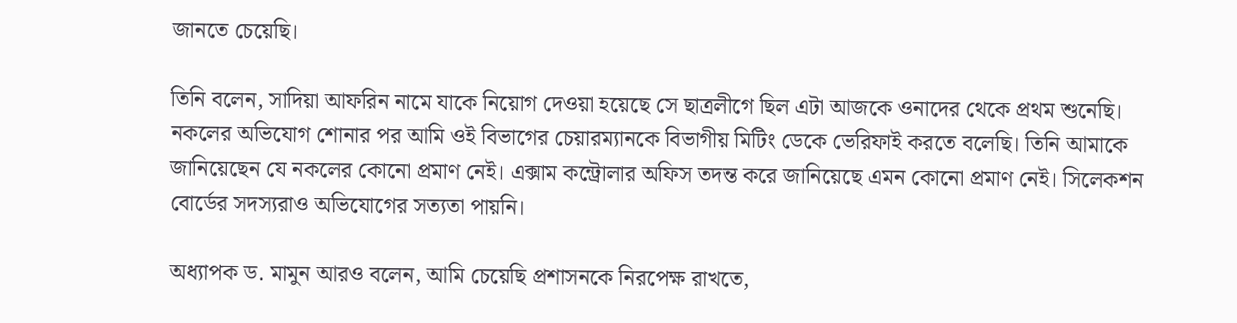জানতে চেয়েছি।

তিনি বলেন, সাদিয়া আফরিন নামে যাকে নিয়োগ দেওয়া হয়েছে সে ছাত্রলীগে ছিল এটা আজকে ওনাদের থেকে প্রথম শুনেছি। নকলের অভিযোগ শোনার পর আমি ওই বিভাগের চেয়ারম্যানকে বিভাগীয় মিটিং ডেকে ভেরিফাই করতে বলেছি। তিনি আমাকে জানিয়েছেন যে নকলের কোনো প্রমাণ নেই। এক্সাম কন্ট্রোলার অফিস তদন্ত করে জানিয়েছে এমন কোনো প্রমাণ নেই। সিলেকশন বোর্ডের সদস্যরাও অভিযোগের সত্যতা পায়নি।

অধ্যাপক ড. মামুন আরও বলেন, আমি চেয়েছি প্রশাসনকে নিরপেক্ষ রাখতে,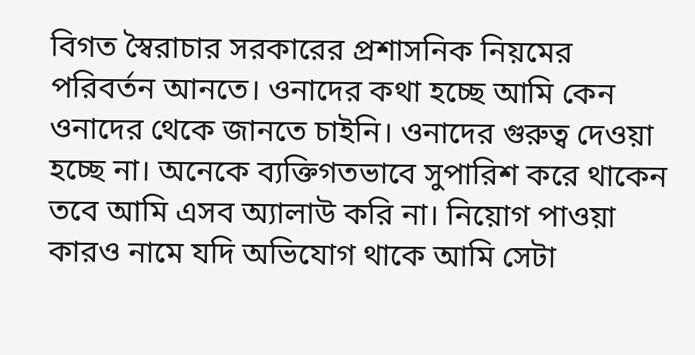বিগত স্বৈরাচার সরকারের প্রশাসনিক নিয়মের পরিবর্তন আনতে। ওনাদের কথা হচ্ছে আমি কেন ওনাদের থেকে জানতে চাইনি। ওনাদের গুরুত্ব দেওয়া হচ্ছে না। অনেকে ব্যক্তিগতভাবে সুপারিশ করে থাকেন তবে আমি এসব অ্যালাউ করি না। নিয়োগ পাওয়া কারও নামে যদি অভিযোগ থাকে আমি সেটা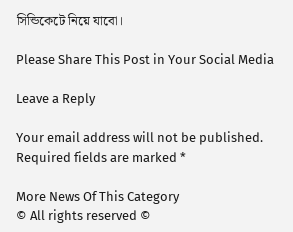সিন্ডিকেটে নিয়ে যাবো।

Please Share This Post in Your Social Media

Leave a Reply

Your email address will not be published. Required fields are marked *

More News Of This Category
© All rights reserved ©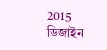2015
ডিজাইন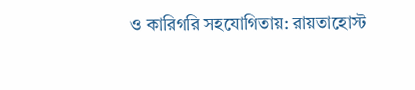ও কারিগরি সহযোগিতায়: রায়তাহোস্ট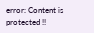error: Content is protected !!